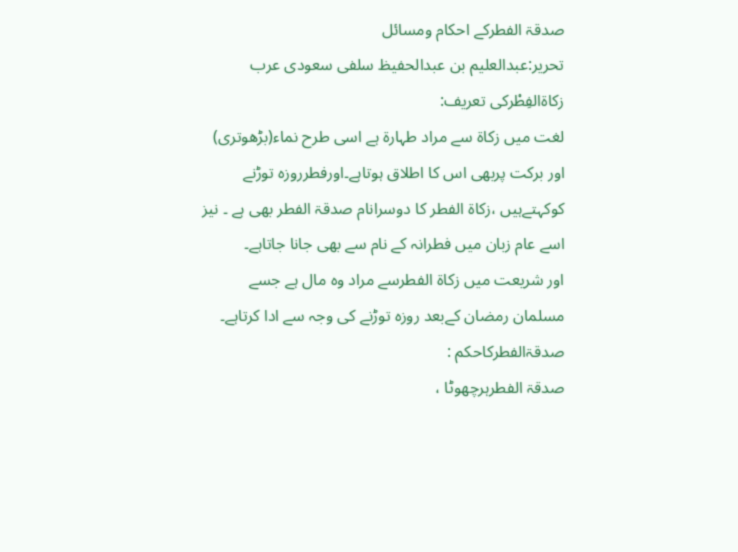صدقۃ الفطرکے احکام ومسائل
تحریر:عبدالعلیم بن عبدالحفیظ سلفی سعودی عرب
زكاةالفِطْرکی تعریف:
لغت میں زکاۃ سے مراد طہارۃ ہے اسی طرح نماء(بڑھوتری) اور برکت پربھی اس کا اطلاق ہوتاہے۔اورفطرروزہ توڑنے کوکہتےہیں ،زکاۃ الفطر کا دوسرانام صدقۃ الفطر بھی ہے ۔ نیز اسے عام زبان میں فطرانہ کے نام سے بھی جانا جاتاہے۔
اور شریعت میں زکاۃ الفطرسے مراد وہ مال ہے جسے مسلمان رمضان کےبعد روزہ توڑنے کی وجہ سے ادا کرتاہے۔
صدقۃالفطرکاحکم :
صدقۃ الفطرہرچھوٹا ،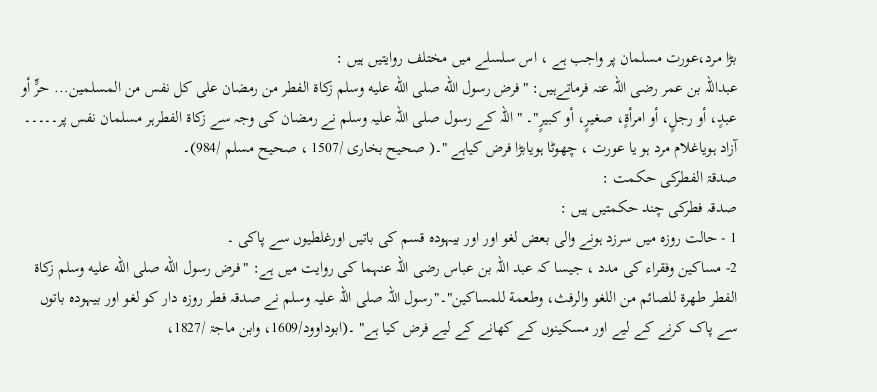بڑا مرد،عورت مسلمان پر واجب ہے ، اس سلسلے میں مختلف روایتیں ہیں :
عبداللہ بن عمر رضی اللہ عنہ فرماتےہیں: "فرض رسول الله صلى الله عليه وسلم زكاة الفطر من رمضان على كل نفس من المسلمين... حرٍّ أو عبدٍ، أو رجلٍ، أو امرأةٍ، صغيرٍ، أو كبيرٍ"۔ " اللہ کے رسول صلی اللہ علیہ وسلم نے رمضان کی وجہ سے زکاۃ الفطرہر مسلمان نفس پر۔۔۔۔۔ آزاد ہویاغلام مرد ہو یا عورت ، چھوٹا ہویابڑا فرض کیاہے "۔( صحیح بخاری /1507 ، صحیح مسلم /984)۔
صدقۃ الفطرکی حکمت :
صدقہ فطرکی چند حکمتیں ہیں :
1 - حالت روزہ میں سرزد ہونے والی بعض لغو اور اور بیہودہ قسم کی باتیں اورغلطیوں سے پاکی ۔
2- مساکین وفقراء کی مدد ، جیسا کہ عبد اللہ بن عباس رضی اللہ عنہما کی روایت میں ہے: "فرض رسول الله صلى الله عليه وسلم زكاة الفطر طهرة للصائم من اللغو والرفث، وطعمة للمساكين"۔"رسول اللہ صلی اللہ علیہ وسلم نے صدقہ فطر روزہ دار کو لغو اور بیہودہ باتوں سے پاک کرنے کے لیے اور مسکینوں کے کھانے کے لیے فرض کیا ہے" ۔(ابوداوود/1609، وابن ماجۃ /1827،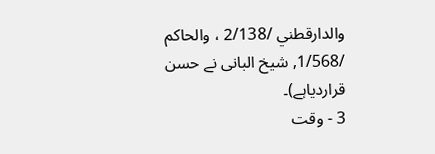والدارقطني /2/138 ، والحاكم /1/568, شیخ البانی نے حسن قراردیاہے)۔
3 - وقت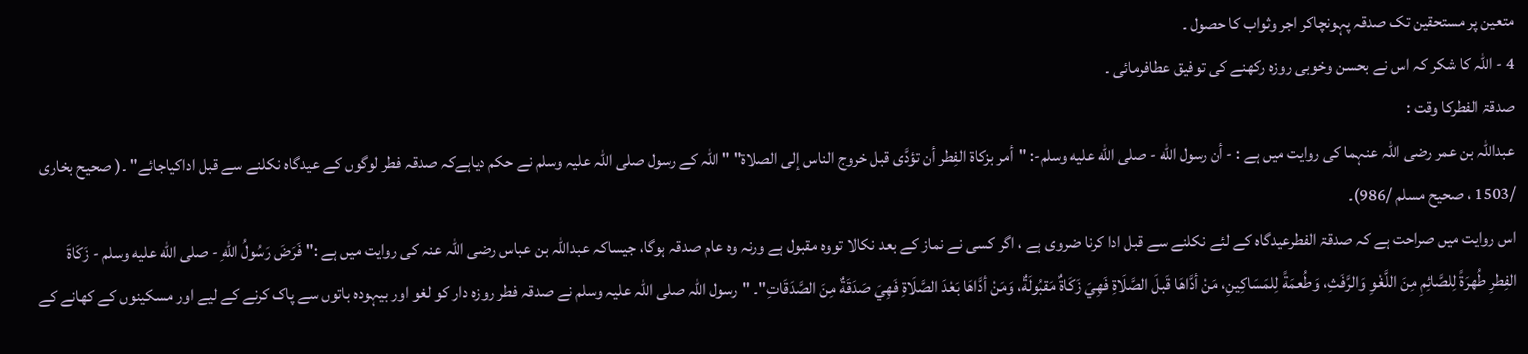متعین پر مستحقین تک صدقہ پہونچاکر اجر وثواب کا حصول ۔
4 - اللہ کا شکر کہ اس نے بحسن وخوبی روزہ رکھنے کی توفیق عطافرمائی ۔
صدقۃ الفطرکا وقت :
عبداللہ بن عمر رضی اللہ عنہما کی روایت میں ہے : - أن رسول الله - صلى الله عليه وسلم-: "أمر بزكاة الفِطر أن تؤدَّى قبل خروج الناس إلى الصلاة" " اللہ کے رسول صلی اللہ علیہ وسلم نے حکم دیاہےکہ صدقہ فطر لوگوں کے عیدگاہ نکلنے سے قبل اداکیاجائے" ۔( صحیح بخاری /1503 ، صحیح مسلم /986)۔
اس روایت میں صراحت ہے کہ صدقۃ الفطرعیدگاہ کے لئے نکلنے سے قبل ادا کرنا ضروی ہے ، اگر کسی نے نماز کے بعد نکالا تووہ مقبول ہے ورنہ وہ عام صدقہ ہوگا، جیساکہ عبداللہ بن عباس رضی اللہ عنہ کی روایت میں ہے :" فَرَضَ رَسُولُ اللهِ - صلى الله عليه وسلم - زَكَاةَ الفِطرِ طُهرَةً لِلصَّائِمِ مِنَ اللَّغْوِ وَالرَّفَثِ، وَطُعمَةً لِلمَسَاكِينِ، مَنْ أدَّاهَا قَبلَ الصَّلَاةِ فَهِيَ زَكَاةٌ مَقبُولَةٌ، وَمَنْ أدَّاهَا بَعْدَ الصَّلَاةِ فَهِيَ صَدَقَةٌ مِنَ الصَّدَقَاتِ"۔ "رسول اللہ صلی اللہ علیہ وسلم نے صدقہ فطر روزہ دار کو لغو اور بیہودہ باتوں سے پاک کرنے کے لیے اور مسکینوں کے کھانے کے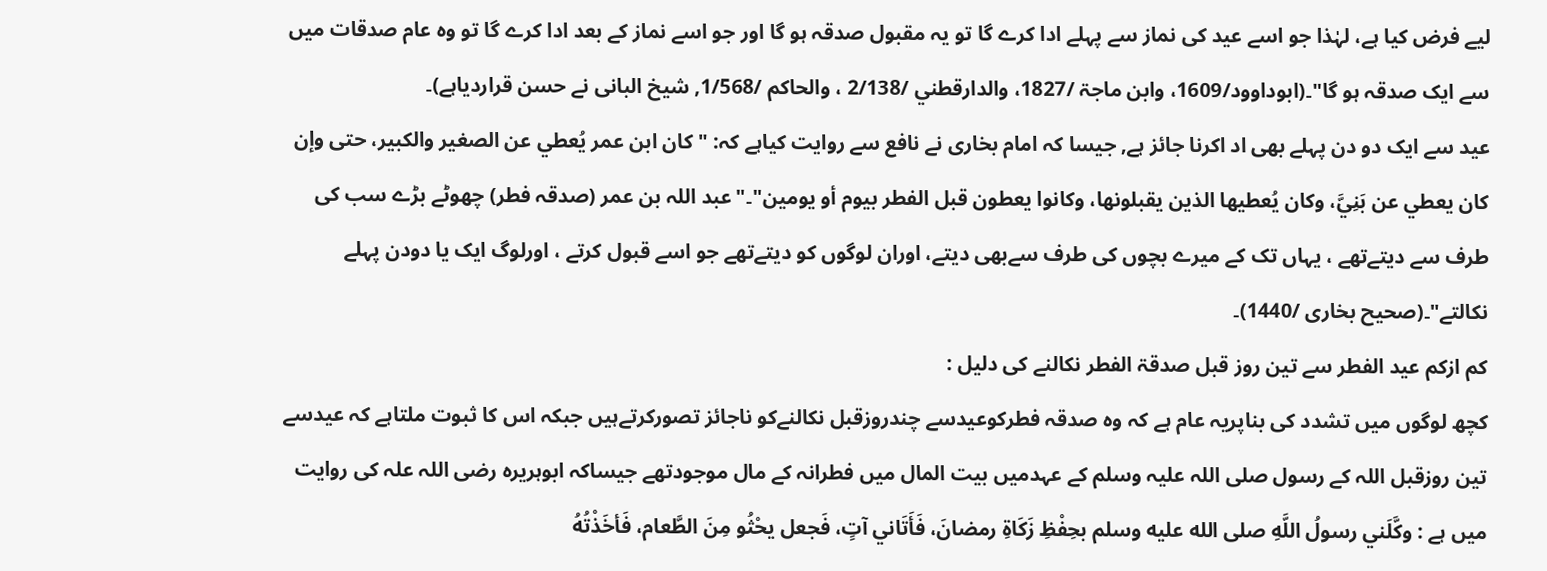لیے فرض کیا ہے، لہٰذا جو اسے عید کی نماز سے پہلے ادا کرے گا تو یہ مقبول صدقہ ہو گا اور جو اسے نماز کے بعد ادا کرے گا تو وہ عام صدقات میں سے ایک صدقہ ہو گا"۔(ابوداوود/1609، وابن ماجۃ /1827، والدارقطني /2/138 ، والحاكم /1/568, شیخ البانی نے حسن قراردیاہے)۔
عید سے ایک دو دن پہلے بھی اد اکرنا جائز ہے, جیسا کہ امام بخاری نے نافع سے روایت کیاہے کہ: " كان ابن عمر يُعطي عن الصغير والكبير، حتى وإن كان يعطي عن بَنِيَّ، وكان يُعطيها الذين يقبلونها، وكانوا يعطون قبل الفطر بيوم أو يومين"۔"عبد اللہ بن عمر (صدقہ فطر) چھوٹے بڑے سب کی طرف سے دیتےتھے ، یہاں تک کے میرے بچوں کی طرف سےبھی دیتے، اوران لوگوں کو دیتےتھے جو اسے قبول کرتے ، اورلوگ ایک یا دودن پہلے نکالتے"۔(صحیح بخاری /1440)۔
کم ازکم عید الفطر سے تین روز قبل صدقۃ الفطر نکالنے کی دلیل :
کچھ لوگوں میں تشدد کی بناپریہ عام ہے کہ وہ صدقہ فطرکوعیدسے چندروزقبل نکالنےکو ناجائز تصورکرتےہیں جبکہ اس کا ثبوت ملتاہے کہ عیدسے تین روزقبل اللہ کے رسول صلی اللہ علیہ وسلم کے عہدمیں بیت المال میں فطرانہ کے مال موجودتھے جیساکہ ابوہریرہ رضی اللہ علہ کی روایت میں ہے : وكَّلَني رسولُ اللَّهِ صلى الله عليه وسلم بحِفْظِ زَكَاةِ رمضانَ، فَأَتَاني آتٍ، فَجعل يحْثُو مِنَ الطَّعام، فَأخَذْتُهُ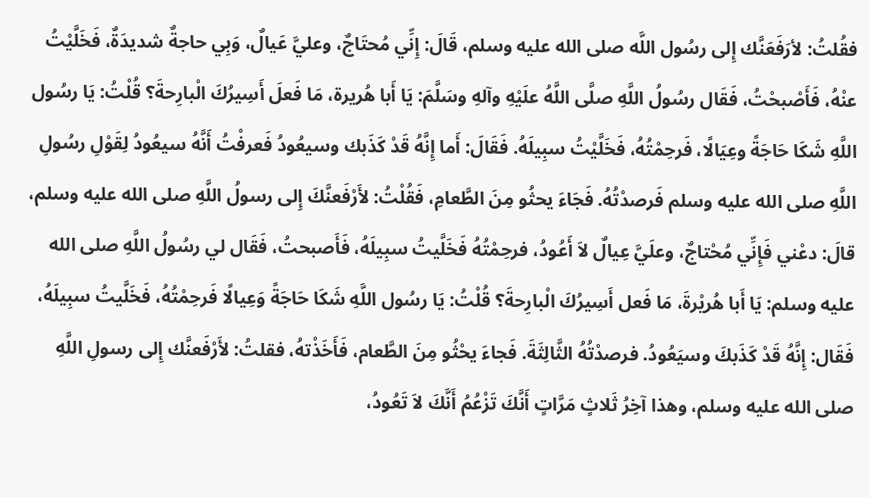فقُلتُ: لأرَفَعَنَّك إِلى رسُول اللَّه صلى الله عليه وسلم، قَالَ: إِنِّي مُحتَاجٌ، وعليَّ عَيالٌ، وَبِي حاجةٌ شديدَةٌ، فَخَلَّيْتُ عنْهُ، فَأَصْبحْتُ، فَقَال رسُولُ اللَّهِ صلَّى اللَّهُ علَيْهِ وآلهِ وسَلَّمَ: يَا أَبا هُريرة، مَا فَعلَ أَسِيرُكَ الْبارِحةَ؟ قُلْتُ: يَا رسُول اللَّهِ شَكَا حَاجَةً وعِيَالًا، فَرحِمْتُهُ، فَخَلَّيْتُ سبِيلَهُ. فَقَالَ: أَما إِنَّهُ قَدْ كَذَبك وسيعُودُ فَعرفْتُ أَنَّهُ سيعُودُ لِقَوْلِ رسُولِ اللَّهِ صلى الله عليه وسلم فَرصدْتُهُ. فَجَاءَ يحثُو مِنَ الطَّعامِ، فَقُلْتُ: لأَرْفَعنَّكَ إِلى رسولُ اللَّهِ صلى الله عليه وسلم، قالَ: دعْني فَإِنِّي مُحْتاجٌ، وعلَيَّ عِيالٌ لاَ أَعُودُ، فرحِمْتُهُ فَخَلَّيتُ سبِيلَهُ، فَأَصبحتُ، فَقَال لي رسُولُ اللَّهِ صلى الله عليه وسلم: يَا أَبا هُريْرةَ، مَا فَعل أَسِيرُكَ الْبارِحةَ؟ قُلْتُ: يَا رسُول اللَّهِ شَكَا حَاجَةً وَعِيالًا فَرحِمْتُهُ، فَخَلَّيتُ سبِيلَهُ، فَقَال: إِنَّهُ قَدْ كَذَبكَ وسيَعُودُ. فرصدْتُهُ الثَّالِثَةَ. فَجاءَ يحْثُو مِنَ الطَّعام، فَأَخَذْتهُ، فقلتُ: لأَرْفَعنَّك إِلى رسولِ اللَّهِ صلى الله عليه وسلم، وهذا آخِرُ ثَلاثٍ مَرَّاتٍ أَنَّكَ تَزْعُمُ أَنَّكَ لاَ تَعُودُ،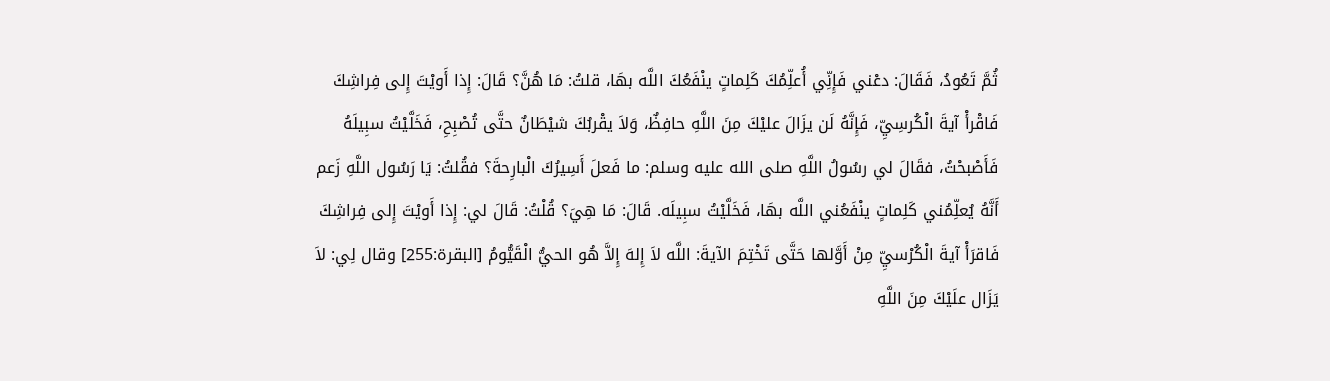ثُمَّ تَعُودُ، فَقَالَ: دعْني فَإِنِّي أُعلِّمُكَ كَلِماتٍ ينْفَعُكَ اللَّه بهَا، قلتُ: مَا هُنَّ؟ قَالَ: إِذا أَويْتَ إِلى فِراشِكَ فَاقْرأْ آيةَ الْكُرسِيِّ، فَإِنَّهُ لَن يزَالَ عليْكَ مِنَ اللَّهِ حافِظٌ، وَلاَ يقْربُكَ شيْطَانٌ حتَّى تُصْبِحِ، فَخَلَّيْتُ سبِيلَهُ فَأَصْبحْتُ، فقَالَ لي رسُولُ اللَّهِ صلى الله عليه وسلم: ما فَعلَ أَسِيرُكَ الْبارِحةَ؟ فقُلتُ: يَا رَسُول اللَّهِ زَعم أَنَّهُ يُعلِّمُني كَلِماتٍ ينْفَعُني اللَّه بهَا، فَخَلَّيْتُ سبِيلَه. قَالَ: مَا هِيَ؟ قُلْتُ: قَالَ لي: إِذا أَويْتَ إِلى فِراشِكَ فَاقرَأْ آيةَ الْكُرْسيِّ مِنْ أَوَّلها حَتَّى تَخْتِمَ الآيةَ: اللَّه لاَ إِلهَ إِلاَّ هُو الحيُّ الْقَيُّومُ [البقرة:255] وقال لِي: لاَ يَزَال علَيْكَ مِنَ اللَّهِ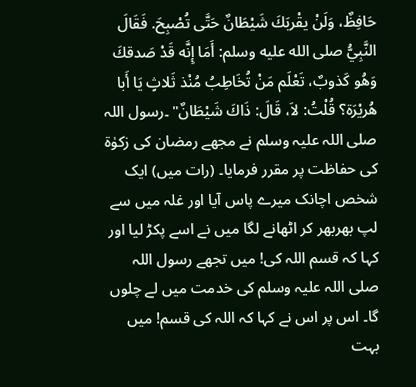حَافِظٌ، وَلَنْ يقْربَكَ شَيْطَانٌ حَتَّى تُصْبِحَ. فَقَالَ النَّبِيُّ صلى الله عليه وسلم: أَمَا إِنَّه قَدْ صَدقكَ وَهُو كَذوبٌ، تَعْلَم مَنْ تُخَاطِبُ مُنْذ ثَلاثٍ يَا أَبا هُريْرَة؟ قُلْتُ: لاَ، قَالَ: ذَاكَ شَيْطَانٌ" ۔رسول اللہ صلی اللہ علیہ وسلم نے مجھے رمضان کی زکوٰۃ کی حفاظت پر مقرر فرمایا۔ (رات میں) ایک شخص اچانک میرے پاس آیا اور غلہ میں سے لپ بھربھر کر اٹھانے لگا میں نے اسے پکڑ لیا اور کہا کہ قسم اللہ کی! میں تجھے رسول اللہ صلی اللہ علیہ وسلم کی خدمت میں لے چلوں گا۔ اس پر اس نے کہا کہ اللہ کی قسم! میں بہت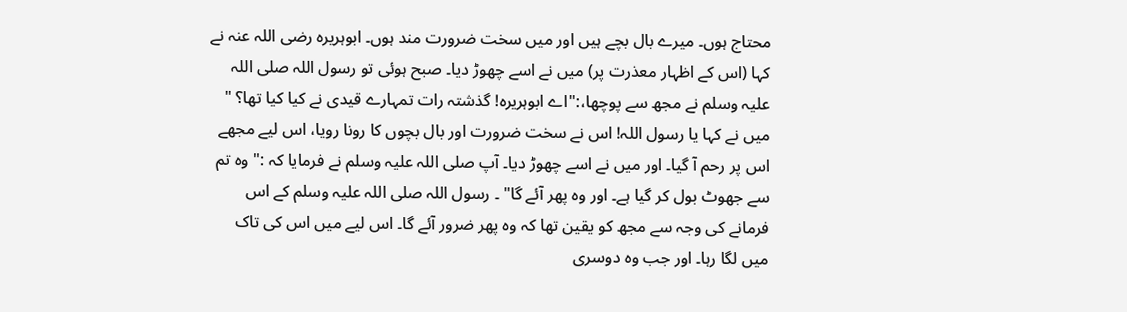محتاج ہوں۔ میرے بال بچے ہیں اور میں سخت ضرورت مند ہوں۔ ابوہریرہ رضی اللہ عنہ نے کہا (اس کے اظہار معذرت پر) میں نے اسے چھوڑ دیا۔ صبح ہوئی تو رسول اللہ صلی اللہ علیہ وسلم نے مجھ سے پوچھا،:"اے ابوہریرہ! گذشتہ رات تمہارے قیدی نے کیا کیا تھا؟ " میں نے کہا یا رسول اللہ! اس نے سخت ضرورت اور بال بچوں کا رونا رویا، اس لیے مجھے اس پر رحم آ گیا۔ اور میں نے اسے چھوڑ دیا۔ آپ صلی اللہ علیہ وسلم نے فرمایا کہ :" وہ تم سے جھوٹ بول کر گیا ہے۔ اور وہ پھر آئے گا" ۔ رسول اللہ صلی اللہ علیہ وسلم کے اس فرمانے کی وجہ سے مجھ کو یقین تھا کہ وہ پھر ضرور آئے گا۔ اس لیے میں اس کی تاک میں لگا رہا۔ اور جب وہ دوسری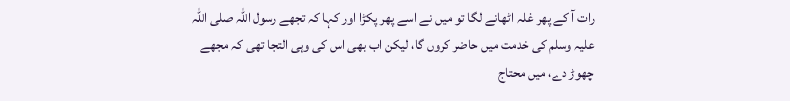رات آ کے پھر غلہ اٹھانے لگا تو میں نے اسے پھر پکڑا اور کہا کہ تجھے رسول اللہ صلی اللہ علیہ وسلم کی خدمت میں حاضر کروں گا، لیکن اب بھی اس کی وہی التجا تھی کہ مجھے چھوڑ دے، میں محتاج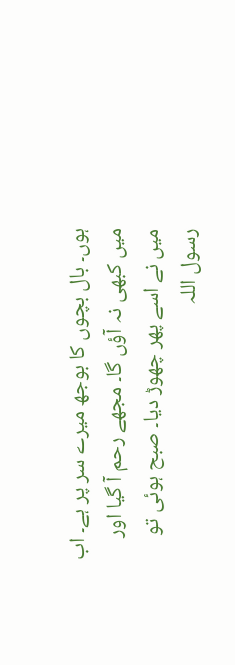ہوں۔ بال بچوں کا بوجھ میرے سر پر ہے۔ اب میں کبھی نہ آؤں گا۔ مجھے رحم آ گیا اور میں نے اسے پھر چھوڑ دیا۔ صبح ہوئی تو رسول اللہ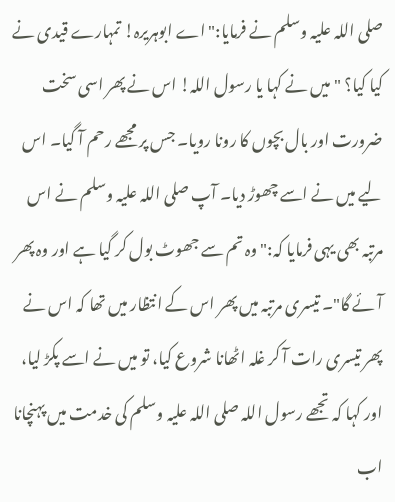صلی اللہ علیہ وسلم نے فرمایا:" اے ابوہریرہ! تمہارے قیدی نے کیا کیا؟ " میں نے کہا یا رسول اللہ! اس نے پھر اسی سخت ضرورت اور بال بچوں کا رونا رویا۔ جس پر مجھے رحم آ گیا۔ اس لیے میں نے اسے چھوڑ دیا۔ آپ صلی اللہ علیہ وسلم نے اس مرتبہ بھی یہی فرمایا کہ:" وہ تم سے جھوٹ بول کر گیا ہے اور وہ پھر آئے گا"۔ تیسری مرتبہ میں پھر اس کے انتظار میں تھا کہ اس نے پھر تیسری رات آ کر غلہ اٹھانا شروع کیا، تو میں نے اسے پکڑ لیا، اور کہا کہ تجھے رسول اللہ صلی اللہ علیہ وسلم کی خدمت میں پہنچانا اب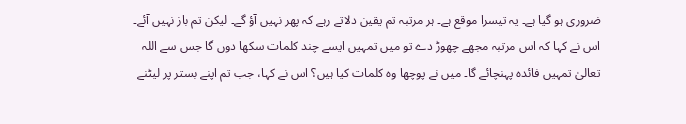ضروری ہو گیا ہے۔ یہ تیسرا موقع ہے۔ ہر مرتبہ تم یقین دلاتے رہے کہ پھر نہیں آؤ گے۔ لیکن تم باز نہیں آئے۔ اس نے کہا کہ اس مرتبہ مجھے چھوڑ دے تو میں تمہیں ایسے چند کلمات سکھا دوں گا جس سے اللہ تعالیٰ تمہیں فائدہ پہنچائے گا۔ میں نے پوچھا وہ کلمات کیا ہیں؟ اس نے کہا، جب تم اپنے بستر پر لیٹنے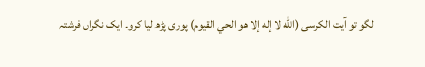لگو تو آیت الکرسی (الله لا إله إلا هو الحي القيوم) پوری پڑھ لیا کرو۔ ایک نگراں فرشتہ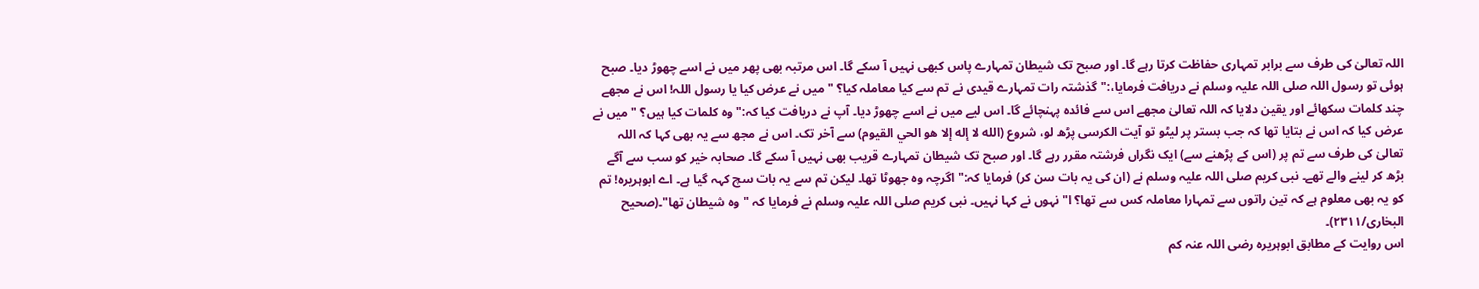اللہ تعالیٰ کی طرف سے برابر تمہاری حفاظت کرتا رہے گا۔ اور صبح تک شیطان تمہارے پاس کبھی نہیں آ سکے گا۔ اس مرتبہ بھی پھر میں نے اسے چھوڑ دیا۔ صبح ہوئی تو رسول اللہ صلی اللہ علیہ وسلم نے دریافت فرمایا،:"گذشتہ رات تمہارے قیدی نے تم سے کیا معاملہ کیا؟ " میں نے عرض کیا یا رسول اللہ! اس نے مجھے چند کلمات سکھائے اور یقین دلایا کہ اللہ تعالیٰ مجھے اس سے فائدہ پہنچائے گا۔ اس لیے میں نے اسے چھوڑ دیا۔ آپ نے دریافت کیا کہ:" وہ کلمات کیا ہیں؟ " میں نے عرض کیا کہ اس نے بتایا تھا کہ جب بستر پر لیٹو تو آیت الکرسی پڑھ لو، شروع (الله لا إله إلا هو الحي القيوم) سے آخر تک۔ اس نے مجھ سے یہ بھی کہا کہ اللہ تعالیٰ کی طرف سے تم پر (اس کے پڑھنے سے) ایک نگراں فرشتہ مقرر رہے گا۔ اور صبح تک شیطان تمہارے قریب بھی نہیں آ سکے گا۔ صحابہ خیر کو سب سے آگے بڑھ کر لینے والے تھے۔ نبی کریم صلی اللہ علیہ وسلم نے (ان کی یہ بات سن کر) فرمایا کہ:" اگرچہ وہ جھوٹا تھا۔ لیکن تم سے یہ بات سچ کہہ گیا ہے۔ اے ابوہریرہ! تم کو یہ بھی معلوم ہے کہ تین راتوں سے تمہارا معاملہ کس سے تھا؟ ا" نہوں نے کہا نہیں۔ نبی کریم صلی اللہ علیہ وسلم نے فرمایا کہ "وہ شیطان تھا"۔(صحیح البخاری/٢٣١١)۔
اس روایت کے مطابق ابوہریرہ رضی اللہ عنہ کم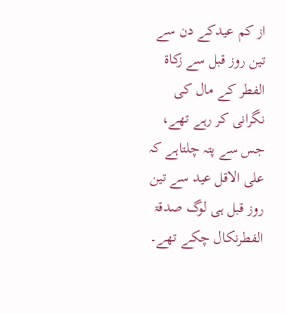از کم عیدکے دن سے تین روز قبل سے زکاة الفطر کے مال کی نگرانی کر رہے تھے، جس سے پتہ چلتاہے کہ علی الاقل عید سے تین روز قبل ہی لوگ صدقۃ الفطرنکال چکے تھے۔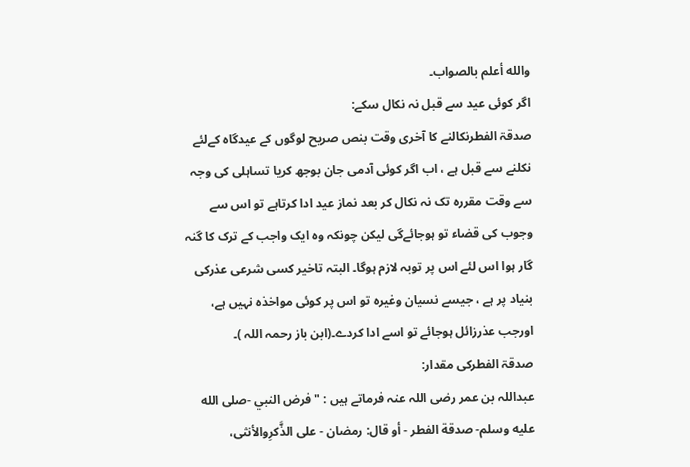والله أعلم بالصواب۔
اگر کوئی عید سے قبل نہ نکال سکے:
صدقۃ الفطرنکالنے کا آخری وقت بنص صریح لوگوں کے عیدگاہ کےلئے نکلنے سے قبل ہے ، اب اگر کوئی آدمی جان بوجھ کریا تساہلی کی وجہ سے وقت مقررہ تک نہ نکال کر بعد نماز عید ادا کرتاہے تو اس سے وجوب کی قضاء تو ہوجائےگی لیکن چونکہ وہ ایک واجب کے ترک کا گنہ گار ہوا اس لئے اس پر توبہ لازم ہوگا۔ البتہ تاخیر کسی شرعی عذرکی بنیاد پر ہے ، جیسے نسیان وغیرہ تو اس پر کوئی مواخذہ نہیں ہے، اورجب عذرزائل ہوجائے تو اسے ادا کردے۔(ابن باز رحمہ اللہ )۔
صدقۃ الفطرکی مقدار:
عبداللہ بن عمر رضی اللہ عنہ فرماتے ہیں : "فرض النبي -صلى الله عليه وسلم- صدقة الفطر - أو قال: رمضان - على الذَّكرِوالأنثى،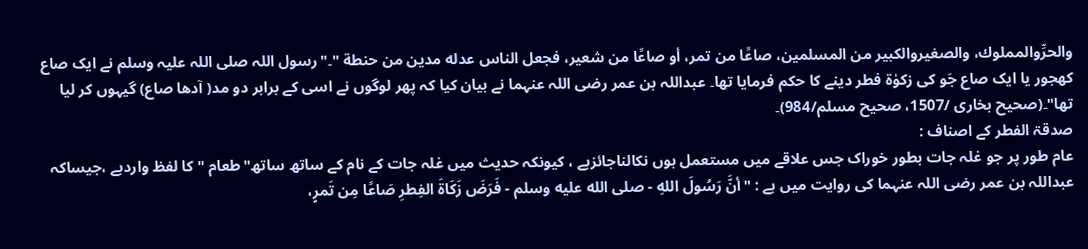والحرِّوالمملوك، والصغيروالكبير من المسلمين، صاعًا من تمر، أو صاعًا من شعير، فجعل الناس عدله مدين من حنطة "۔"رسول اللہ صلی اللہ علیہ وسلم نے ایک صاع کھجور یا ایک صاع جَو کی زکوٰۃ فطر دینے کا حکم فرمایا تھا۔ عبداللہ بن عمر رضی اللہ عنہما نے بیان کیا کہ پھر لوگوں نے اسی کے برابر دو مد( آدھا صاع) گیہوں کر لیا تھا"۔(صحیح بخاری /1507، صحیح مسلم/984)۔
صدقۃ الفطر کے اصناف :
عام طور پر جو غلہ جات بطور خوراک جس علاقے میں مستعمل ہوں نکالناجائزہے ، کیونکہ حدیث میں غلہ جات کے نام کے ساتھ ساتھ"طعام " کا لفظ واردہے ،جیساکہ عبداللہ بن عمر رضی اللہ عنہما کی روایت میں ہے : "أنَّ رَسُولَ اللهِ - صلى الله عليه وسلم - فَرَضَ زَكَاةَ الفِطرِ صَاعًا مِن تَمرٍ،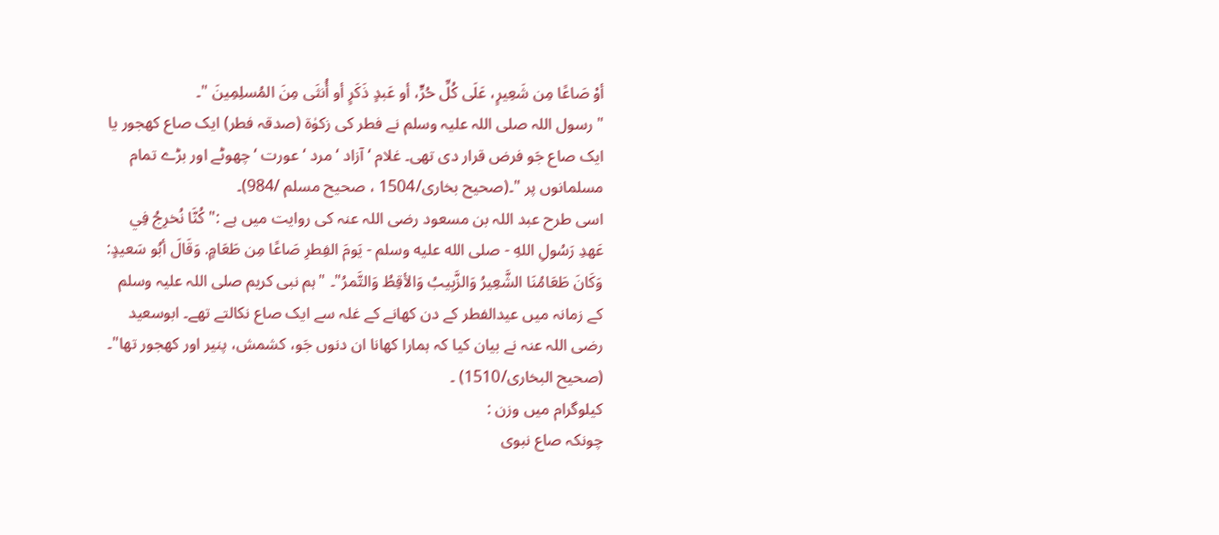أوْ صَاعًا مِن شَعِيرٍ، عَلَى كُلِّ حُرٍّ، أو عَبدٍ ذَكَرٍ أو أُنثَى مِنَ المُسلِمِينَ "۔
" رسول اللہ صلی اللہ علیہ وسلم نے فطر کی زکوٰۃ (صدقہ فطر) ایک صاع کھجور یا ایک صاع جَو فرض قرار دی تھی۔ غلام ‘ آزاد ‘ مرد ‘ عورت ‘ چھوٹے اور بڑے تمام مسلمانوں پر "۔(صحیح بخاری/1504 ، صحیح مسلم /984)۔
اسی طرح عبد اللہ بن مسعود رضی اللہ عنہ کی روایت میں ہے :"كُنَّا نُخرِجُ فِي عَهدِ رَسُولِ اللهِ - صلى الله عليه وسلم - يَومَ الفِطرِ صَاعًا مِن طَعَامٍ. وَقَالَ أبُو سَعيدٍ: وَكَانَ طَعَامُنَا الشَّعِيرُ وَالزَّبِيبُ وَالأقِطُ وَالتَّمرُ"۔ "ہم نبی کریم صلی اللہ علیہ وسلم کے زمانہ میں عیدالفطر کے دن کھانے کے غلہ سے ایک صاع نکالتے تھے۔ ابوسعید رضی اللہ عنہ نے بیان کیا کہ ہمارا کھانا ان دنوں جَو، کشمش، پنیر اور کھجور تھا"۔ (صحیح البخاری/1510) ۔
کیلوگرام میں وزن :
چونکہ صاع نبوی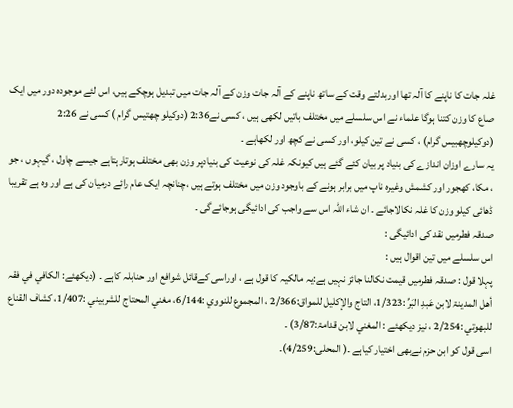غلہ جات کا ناپنے کا آلہ تھا اوربدلتے وقت کے ساتھ ناپنے کے آلہ جات وزن کے آلہ جات میں تبدیل ہوچکے ہیں، اس لئے موجودہ دور میں ایک صاع کا وزن کتنا ہوگا علماء نے اس سلسلے میں مختلف باتیں لکھی ہیں ، کسی نے2:36 (دوکیلو چھتیس گرام ) کسی نے 2:26 (دوکیلوچھبیس گرام) ، کسی نے تین کیلو، اور کسی نے کچھ اور لکھاہے ۔
یہ سارے اوزان اندازے کی بنیاد پر بیان کئے گئے ہیں کیونکہ غلہ کی نوعیت کی بنیادپر وزن بھی مختلف ہوتارہتاہے جیسے چاول ، گیہوں ، جو ، مکا، کھجور اور کشمش وغیرہ ناپ میں برابر ہونے کے باوجود وزن میں مختلف ہوتے ہیں ،چنانچہ ایک عام رائے درمیان کی ہے اور وہ ہے تقریبا ڈھائی کیلو وزن کا غلہ نکالاجائے ۔ ان شاء اللہ اس سے واجب کی ادائیگی ہوجائےگی ۔
صدقہ فطرمیں نقد کی ادائیگی :
اس سلسلے میں تین اقوال ہیں :
پہلا قول : صدقہ فطرمیں قیمت نکالنا جائز نہیں ہے:یہ مالکیہ کا قول ہے ، اوراسی کےقائل شوافع اور حنابلہ کاہے ۔ (دیکھئے: الكافي في فقہ أهل المدينۃ لابن عَبدِ البَرِّ :1/323، التاج والإكليل للمواق:2/366 ، المجموع للنووي :6/144، مغني المحتاج للشربيني :1/407، كشاف القناع للبهوتي :2/254 ، نیز دیکھئے : المغني لابن قدامۃ:3/87) ۔
اسی قول کو ابن حزم نےبھی اختیار کیاہے ۔( المحلى:4/259)۔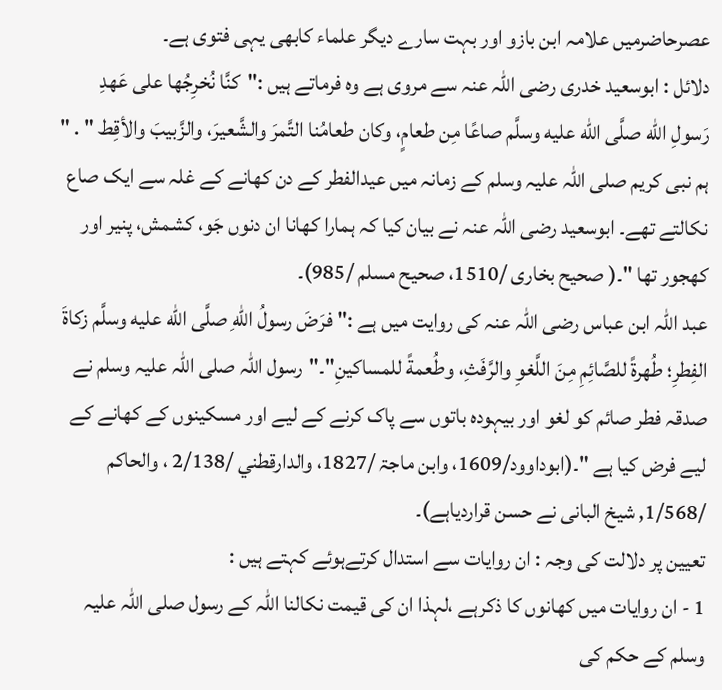عصرحاضرمیں علامہ ابن بازو اور بہت سارے دیگر علماء کابھی یہی فتوی ہے۔
دلائل : ابوسعید خدری رضی اللہ عنہ سے مروی ہے وہ فرماتے ہیں :"كنَّا نُخرِجُها على عَهدِ رَسولِ الله صلَّى الله عليه وسلَّم صاعًا مِن طعامٍ، وكان طعامُنا التَّمرَ والشَّعيرَ، والزَّبيبَ والأقِط " . " ہم نبی کریم صلی اللہ علیہ وسلم کے زمانہ میں عیدالفطر کے دن کھانے کے غلہ سے ایک صاع نکالتے تھے۔ ابوسعید رضی اللہ عنہ نے بیان کیا کہ ہمارا کھانا ان دنوں جَو، کشمش، پنیر اور کھجور تھا "۔( صحیح بخاری /1510، صحیح مسلم /985)۔
عبد اللہ ابن عباس رضی اللہ عنہ کی روایت میں ہے :" فرَضَ رسولُ اللهِ صلَّى الله عليه وسلَّم زكاةَ الفِطرِ؛ طُهرةً للصَّائِمِ مِنَ اللَّغوِ والرَّفَثِ، وطُعمةً للمساكينِ"۔"رسول اللہ صلی اللہ علیہ وسلم نے صدقہ فطر صائم کو لغو اور بیہودہ باتوں سے پاک کرنے کے لیے اور مسکینوں کے کھانے کے لیے فرض کیا ہے "۔(ابوداوود/1609، وابن ماجۃ /1827، والدارقطني /2/138 ، والحاكم /1/568, شیخ البانی نے حسن قراردیاہے)۔
تعیین پر دلالت کی وجہ : ان روایات سے استدال کرتےہوئے کہتے ہیں :
1 - ان روایات میں کھانوں کا ذکرہے ،لہذا ان کی قیمت نکالنا اللہ کے رسول صلی اللہ علیہ وسلم کے حکم کی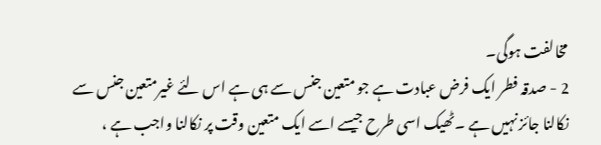مخالفت ہوگی۔
2 - صدقہ فطر ایک فرض عبادت ہے جو متعین جنس سے ہی ہے اس لئے غیرمتعین جنس سے نکالنا جائز نہیں ہے ۔ٹھیک اسی طرح جیسے اسے ایک متعین وقت پر نکالنا واجب ہے ،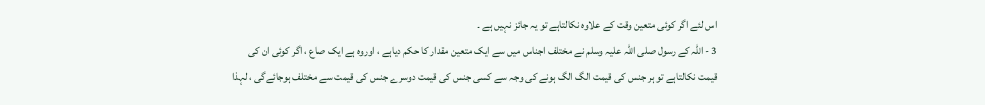اس لئے اگر کوئی متعین وقت کے علاوہ نکالتاہے تو یہ جائز نہیں ہے ۔
3 - اللہ کے رسول صلی اللہ علیہ وسلم نے مختلف اجناس میں سے ایک متعین مقدار کا حکم دیاہے ، اوروہ ہے ایک صاع ، اگر کوئی ان کی قیمت نکالتاہے تو ہر جنس کی قیمت الگ الگ ہونے کی وجہ سے کسی جنس کی قیمت دوسرے جنس کی قیمت سے مختلف ہوجائےگی ، لہذا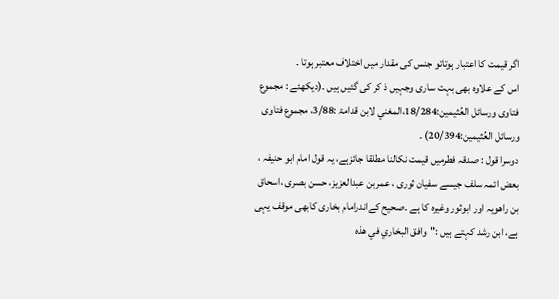اگر قیمت کا اعتبار ہوتاتو جنس کی مقدار میں اختلاف معتبر ہوتا ۔
اس کے علاوہ بھی بہت ساری وجہیں ذ کر کی گئیں ہیں ۔(دیکھئے : مجموع فتاوى ورسائل العُثيمين:18/284،المغني لابن قدامۃ :3/88، مجموع فتاوى ورسائل العُثيمين:20/394) ۔
دوسرا قول : صدقہ فطرمیں قیمت نکالنا مطلقا جائزہے، یہ قول امام ابو حنیفہ ، بعض ائمہ سلف جیسے سفیان ثوری ، عمربن عبدالعزیز، حسن بصری ،اسحاق بن راھویہ اور ابوثور وغیرہ کا ہے ۔صحیح کےاندرامام بخاری کابھی موقف یہی ہے، ابن رشد کہتے ہیں :"وافق البخاري في هذه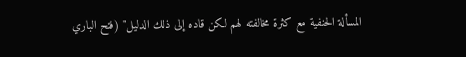المسألة الحنفية مع كثرة مخالفته لهم لكن قاده إلى ذلك الدليل" (فتح الباري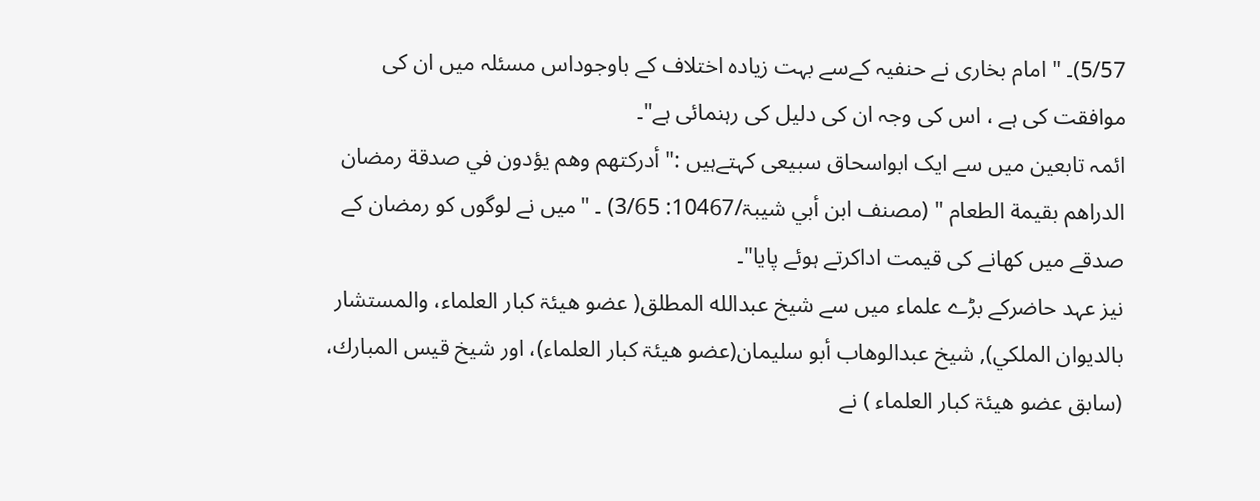5/57)۔ " امام بخاری نے حنفیہ کےسے بہت زیادہ اختلاف کے باوجوداس مسئلہ میں ان کی موافقت کی ہے ، اس کی وجہ ان کی دلیل کی رہنمائی ہے"۔
ائمہ تابعین میں سے ایک ابواسحاق سبیعی کہتےہیں :" أدركتهم وهم يؤدون في صدقة رمضان الدراهم بقيمة الطعام " (مصنف ابن أبي شيبۃ/10467: 3/65) ۔ "میں نے لوگوں کو رمضان کے صدقے میں کھانے کی قیمت اداکرتے ہوئے پایا"۔
نیز عہد حاضرکے بڑے علماء میں سے شيخ عبدالله المطلق( عضو هيئۃ كبار العلماء، والمستشار بالديوان الملكي), شیخ عبدالوهاب أبو سليمان(عضو هيئۃ كبار العلماء)، اور شيخ قيس المبارك، (سابق عضو هيئۃ كبار العلماء ) نے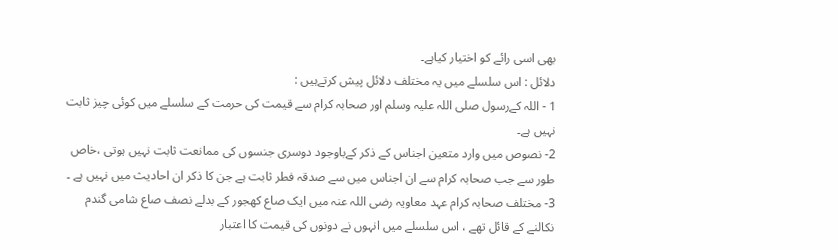بھی اسی رائے کو اختیار کیاہے۔
دلائل : اس سلسلے میں یہ مختلف دلائل پیش کرتےہیں :
1 - اللہ کےرسول صلی اللہ علیہ وسلم اور صحابہ کرام سے قیمت کی حرمت کے سلسلے میں کوئی چیز ثابت نہیں ہے۔
2- نصوص میں وارد متعین اجناس کے ذکر کےباوجود دوسری جنسوں کی ممانعت ثابت نہیں ہوتی ،خاص طور سے جب صحابہ کرام سے ان اجناس میں سے صدقہ فطر ثابت ہے جن کا ذکر ان احادیث میں نہیں ہے ۔
3- مختلف صحابہ کرام عہد معاویہ رضی اللہ عنہ میں ایک صاع کھجور کے بدلے نصف صاع شامی گندم نکالنے کے قائل تھے ، اس سلسلے میں انہوں نے دونوں کی قیمت کا اعتبار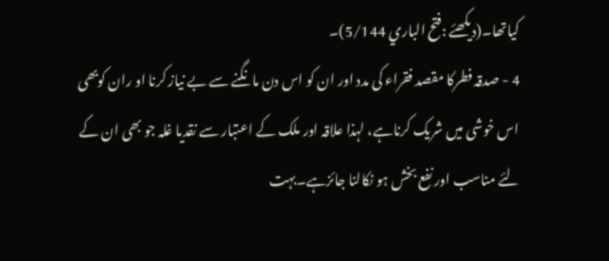کیاتھا۔(دیکھئے :فتح الباري 5/144)۔
4 - صدقہ فطرکا مقصد فقراء کی مدد اور ان کو اس دن مانگنے سے بے نیاز کرنا او ران کوبھی اس خوشی میں شریک کرناہے، لہذا علاقہ اور ملک کے اعتبار سے نقدیا غلہ جو بھی ان کے لئے مناسب اور نفع بخش ہو نکالنا جائزہے۔بہت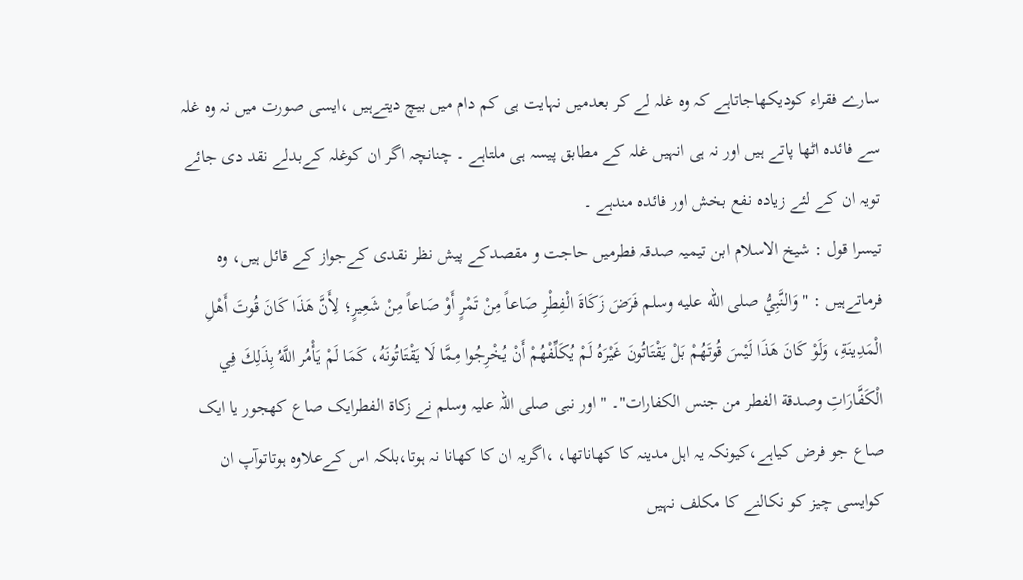سارے فقراء کودیکھاجاتاہے کہ وہ غلہ لے کر بعدمیں نہایت ہی کم دام میں بیچ دیتےہیں ،ایسی صورت میں نہ وہ غلہ سے فائدہ اٹھا پاتے ہیں اور نہ ہی انہیں غلہ کے مطابق پیسہ ہی ملتاہے ۔ چنانچہ اگر ان کوغلہ کےبدلے نقد دی جائے تویہ ان کے لئے زیادہ نفع بخش اور فائدہ مندہے ۔
تیسرا قول : شیخ الاسلام ابن تیمیہ صدقہ فطرمیں حاجت و مقصدکے پیش نظر نقدی کےجواز کے قائل ہیں، وہ فرماتےہیں : "وَالنَّبِيُّ صلى الله عليه وسلم فَرَضَ زَكَاةَ الْفِطْرِ صَاعاً مِنْ تَمْرٍ أَوْ صَاعاً مِنْ شَعِيرٍ؛ لِأَنَّ هَذَا كَانَ قُوتَ أَهْلِ الْمَدِينَةِ، وَلَوْ كَانَ هَذَا لَيْسَ قُوتَهُمْ بَلْ يَقْتَاتُونَ غَيْرَهُ لَمْ يُكَلِّفْهُمْ أَنْ يُخْرِجُوا مِمَّا لَا يَقْتَاتُونَهُ، كَمَا لَمْ يَأْمُر اللَّهُ بِذَلِكَ فِي الْكَفَّارَاتِ وصدقة الفطر من جنس الكفارات"۔ " اور نبی صلی اللہ علیہ وسلم نے زکاۃ الفطرایک صاع کھجور یا ایک صاع جو فرض کیاہے،کیونکہ یہ اہل مدینہ کا کھاناتھا، ،اگریہ ان کا کھانا نہ ہوتا،بلکہ اس کےعلاوہ ہوتاتوآپ ان کوایسی چیز کو نکالنے کا مکلف نہیں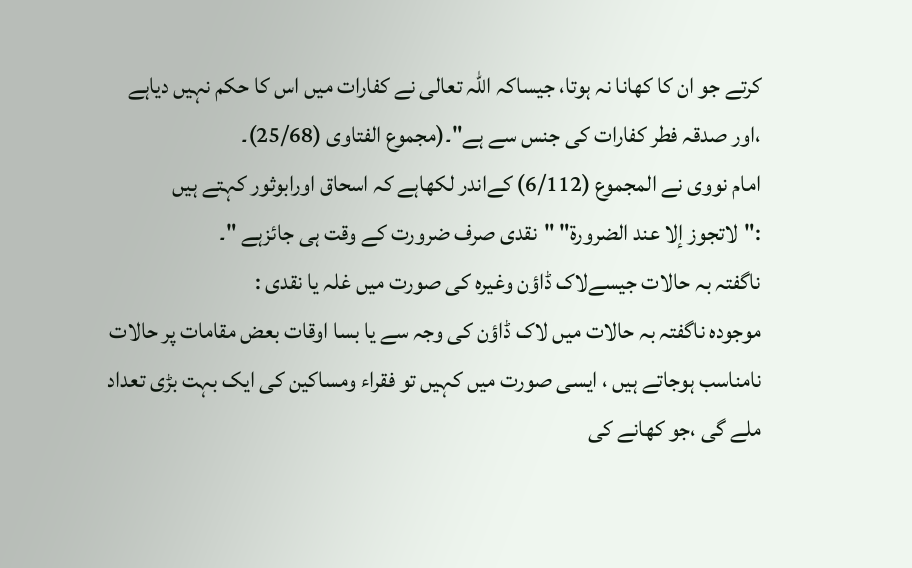کرتے جو ان کا کھانا نہ ہوتا، جیساکہ اللہ تعالی نے کفارات میں اس کا حکم نہیں دیاہے ،اور صدقہ فطر کفارات کی جنس سے ہے"۔(مجموع الفتاوى (25/68)۔
امام نووی نے المجموع (6/112) کےاندر لکھاہے کہ اسحاق اورابوثور کہتے ہیں :"لاتجوز إلا عند الضرورة" "نقدی صرف ضرورت کے وقت ہی جائزہے "۔
ناگفتہ بہ حالات جیسےلاک ڈاؤن وغیرہ کی صورت میں غلہ یا نقدی :
موجودہ ناگفتہ بہ حالات میں لاک ڈاؤن کی وجہ سے یا بسا اوقات بعض مقامات پر حالات نامناسب ہوجاتے ہیں ، ایسی صورت میں کہیں تو فقراء ومساکین کی ایک بہت بڑی تعداد ملے گی ،جو کھانے کی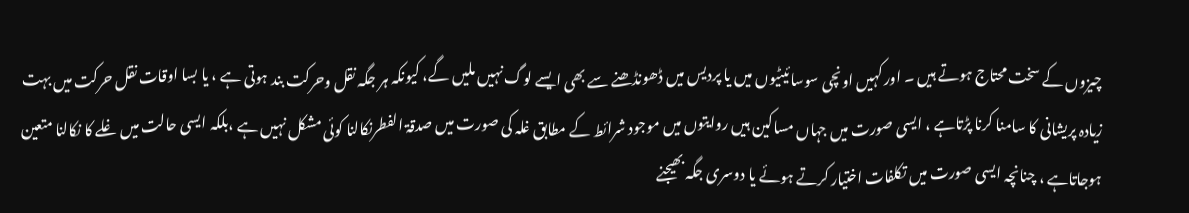چیزوں کے سخت محتاج ہوتے ہیں ۔ اور کہیں اونچی سوسائیٹیوں میں یا پردیس میں ڈھونڈھنے سے بھی ایسے لوگ نہیں ملیں گے، کیونکہ ہر جگہ نقل وحرکت بند ہوتی ہے ، یا بسا اوقات نقل حرکت میں بہت زیادہ پریشانی کا سامنا کرنا پڑتاہے ، ایسی صورت میں جہاں مساکین ہیں روایتوں میں موجود شرائط کے مطابق غلہ کی صورت میں صدقۃ الفطرنکالنا کوئی مشکل نہیں ہے ،بلکہ ایسی حالت میں غلے کا نکالنا متعین ہوجاتاہے ، چنانچہ ایسی صورت میں تکلفات اختیار کرتے ہوئے یا دوسری جگہ بھیجنے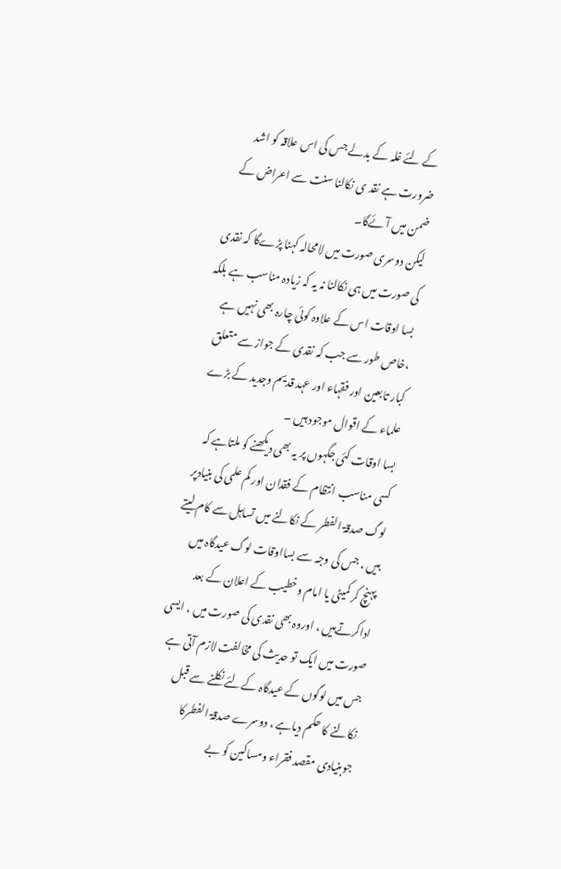کے لئے غلہ کے بدلے جس کی اس علاقہ کو اشد ضرورت ہے نقد ی نکالنا سنت سے اعراض کے ضمن میں آئےگا۔
لیکن دوسری صورت میں لامحالہ کہنا پڑےگا کہ نقدی کی صورت میں ہی نکالنا نہ یہ کہ زیادہ مناسب ہے بلکہ بسا اوقات اس کے علاوہ کوئی چارہ بھی نہیں ہے ،خاص طور سے جب کہ نقدی کے جواز سے متعلق کبار تابعین اور فقہاء اور عہد قدیم وجدید کے بڑے علماء کے اقوال موجود ہیں ۔
بسا اوقات کئی جگہوں پر یہ بھی دیکھنے کو ملتاہے کہ کسی مناسب انتظام کے فقدان اور کم علمی کی بنیادپر لوگ صدقۃ الفطر کے نکالنے میں تساہل سے کام لیتے ہیں ، جس کی وجہ سے بسااوقات لوگ عیدگاہ میں پہنچ کر کمیٹی یا امام وخطیب کے اعلان کے بعد اداکرتےہیں ، اوروہ بھی نقدی کی صورت میں ، ایسی صورت میں ایک تو حدیث کی مخالفت لازم آتی ہے جس میں لوگوں کے عیدگاہ کےلئے نکلنے سے قبل نکالنے کا حکم دیاہے ، دوسرے صدقۃ الفطرکا جوبنیادی مقصد فقراء ومساکین کو بے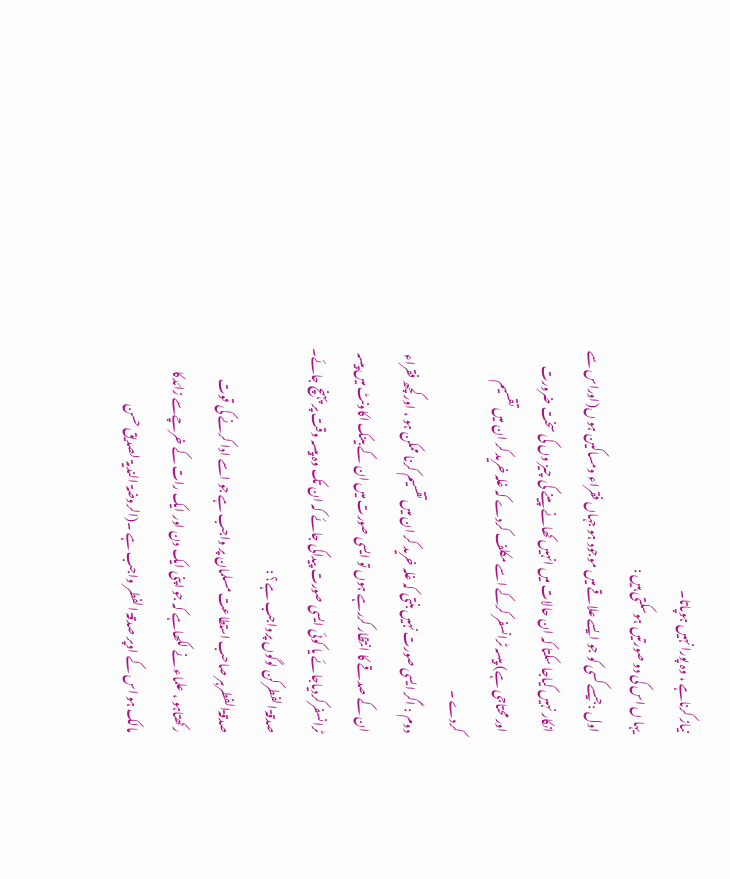نیاز کرناہے ، وہ پورا نہیں ہوپاتا۔
یہا ں اس کی دو صورتیں ہوسکتی ہیں :
اول :جیسے کسی کو جو ایسے علاقے میں موجود ہو جہاں فقراء ومساکین ہو ں(اوراس سے انکار نہیں کیاجا سکتا کہ ان حالات میں انہیں کھانے پینے کی چیز وں کی سخت ضرورت اور محتاجی ہے) پیسہ ٹرانسفر کرکے اسے مکلف کردے کہ غلہ خرید کر ان میں تقسیم کردے ۔
دوم : اگر ایسی صورت نہیں بنتی کہ غلہ خرید کر ان میں تقسیم کرنا ممکن ہو ، اورکچھ فقراء ان کے صدقے کا انتظار کررہے ہوں تو ایسی صورت میں ان کے بینک اکاونٹ میں پیسہ ٹرانسفرکردیاجائے یا کوئی ایسی صورت پیداکی جائے کہ ان تک وہ پیسہ وقت پر پہنچ جائے۔
صدقۃ الفطرکن لوگوں پرواجب ہے؟ :
صدقۃالفطرہر صاحب استطاعت مسلمان پر واجب ہے جو اسے ادا کرنے کی قوت رکھتاہو ، علماء نے لکھاہے کہ جو اپنی ایک دن اور ایک رات کے خرچےسے زائدکا مالک ہو اس کے اوپر صدقۃ الفطر واجب ہے ۔(الروضۃ النديۃ لصديق حسن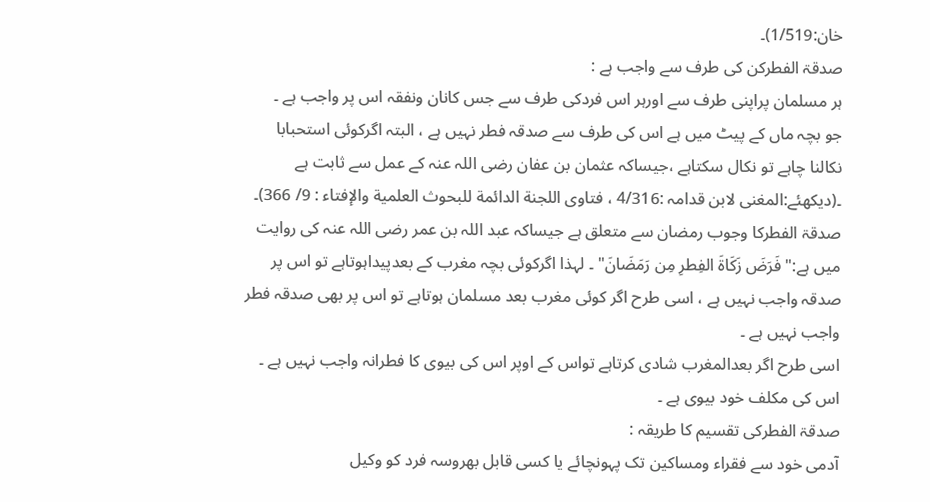خان:1/519)۔
صدقۃ الفطرکن کی طرف سے واجب ہے :
ہر مسلمان پراپنی طرف سے اورہر اس فردکی طرف سے جس کانان ونفقہ اس پر واجب ہے ۔
جو بچہ ماں کے پیٹ میں ہے اس کی طرف سے صدقہ فطر نہیں ہے ، البتہ اگرکوئی استحبابا نکالنا چاہے تو نکال سکتاہے ،جیساکہ عثمان بن عفان رضی اللہ عنہ کے عمل سے ثابت ہے ۔(دیکھئے:المغنی لابن قدامہ :4/316 ، فتاوى اللجنة الدائمة للبحوث العلمية والإفتاء : 9/ 366)۔
صدقۃ الفطرکا وجوب رمضان سے متعلق ہے جیساکہ عبد اللہ بن عمر رضی اللہ عنہ کی روایت میں ہے:" فَرَضَ زَكَاةَ الفِطرِ مِن رَمَضَانَ" ۔ لہذا اگرکوئی بچہ مغرب کے بعدپیداہوتاہے تو اس پر صدقہ واجب نہیں ہے ، اسی طرح اگر کوئی مغرب بعد مسلمان ہوتاہے تو اس پر بھی صدقہ فطر واجب نہیں ہے ۔
اسی طرح اگر بعدالمغرب شادی کرتاہے تواس کے اوپر اس کی بیوی کا فطرانہ واجب نہیں ہے ۔ اس کی مکلف خود بیوی ہے ۔
صدقۃ الفطرکی تقسیم کا طریقہ :
آدمی خود سے فقراء ومساکین تک پہونچائے یا کسی قابل بھروسہ فرد کو وکیل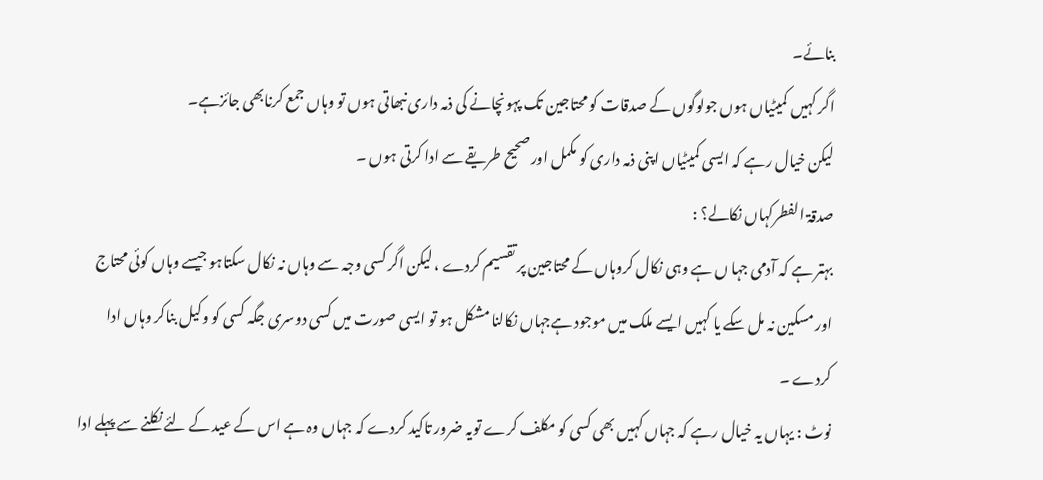بنائے۔
اگر کہیں کمیٹیاں ہوں جولوگوں کے صدقات کو محتاجین تک پہونچانے کی ذمہ داری نبھاتی ہوں تو وہاں جمع کرنابھی جائزہے۔
لیکن خیال رہے کہ ایسی کمیٹیاں اپنی ذمہ داری کو مکمل اور صحیح طریقے سے ادا کرتی ہوں ۔
صدقۃ الفطرکہاں نکالے؟ :
بہتر ہے کہ آدمی جہا ں ہے وہی نکال کروہاں کے محتاجین پر تقسیم کردے ، لیکن اگر کسی وجہ سے وہاں نہ نکال سکتاہو جیسے وہاں کوئی محتاج اور مسکین نہ مل سکے یا کہیں ایسے ملک میں موجود ہےجہاں نکالنا مشکل ہو تو ایسی صورت میں کسی دوسری جگہ کسی کو وکیل بناکر وہاں ادا کردے ۔
نوٹ : یہاں یہ خیال رہے کہ جہاں کہیں بھی کسی کو مکلف کرے تویہ ضرور تاکید کردے کہ جہاں وہ ہے اس کے عید کے لئے نکلنے سے پہلے ادا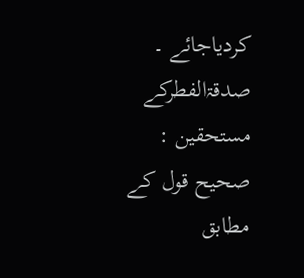کردیاجائے ۔
صدقۃالفطرکے مستحقین :
صحیح قول کے مطابق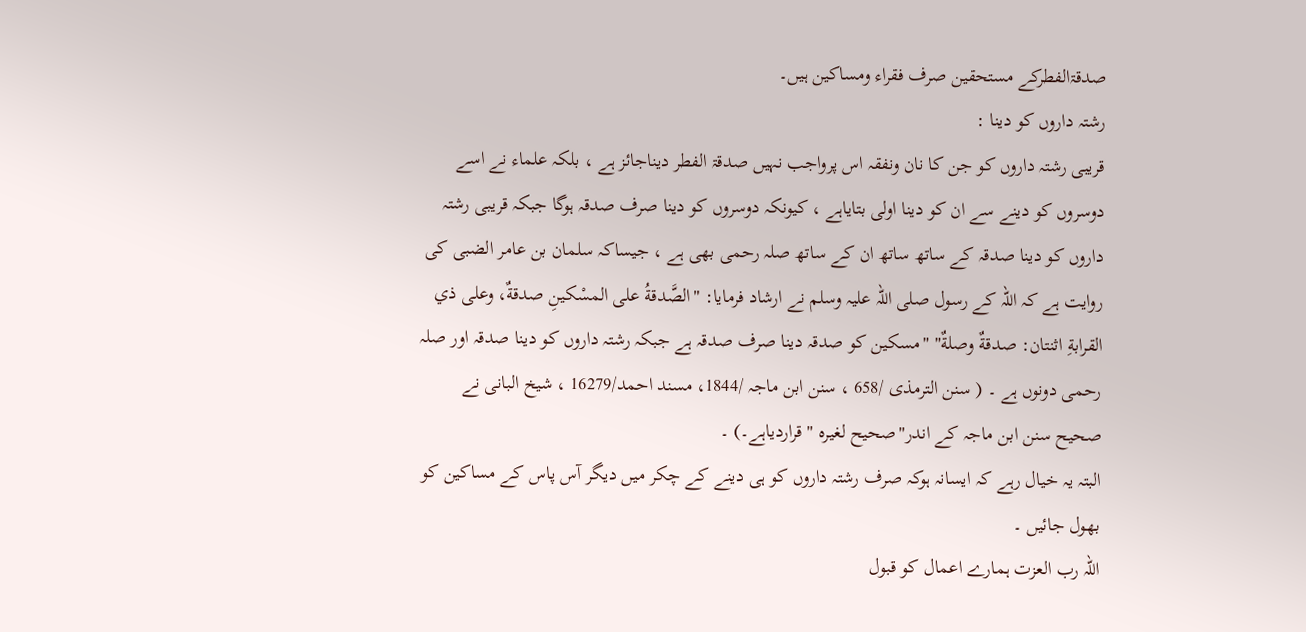صدقۃالفطرکے مستحقین صرف فقراء ومساکین ہیں۔
رشتہ داروں کو دینا :
قریبی رشتہ داروں کو جن کا نان ونفقہ اس پرواجب نہیں صدقۃ الفطر دیناجائز ہے ، بلکہ علماء نے اسے دوسروں کو دینے سے ان کو دینا اولی بتایاہے ، کیونکہ دوسروں کو دینا صرف صدقہ ہوگا جبکہ قریبی رشتہ داروں کو دینا صدقہ کے ساتھ ساتھ ان کے ساتھ صلہ رحمی بھی ہے ، جیساکہ سلمان بن عامر الضبی کی روایت ہے کہ اللہ کے رسول صلی اللہ علیہ وسلم نے ارشاد فرمایا: "الصَّدقةُ على المسْكينِ صدقةٌ، وعلى ذي القرابةِ اثنتان: صدقةٌ وصلةٌ" "مسکین کو صدقہ دینا صرف صدقہ ہے جبکہ رشتہ داروں کو دینا صدقہ اور صلہ رحمی دونوں ہے ۔ ( سنن الترمذی /658 ، سنن ابن ماجہ /1844، مسند احمد/16279 ، شیخ البانی نے صحیح سنن ابن ماجہ کے اندر"صحيح لغيره " قراردیاہے۔) ۔
البتہ یہ خیال رہے کہ ایسانہ ہوکہ صرف رشتہ داروں کو ہی دینے کے چکر میں دیگر آس پاس کے مساکین کو بھول جائیں ۔
اللہ رب العزت ہمارے اعمال کو قبول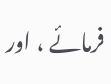فرمائے ، اور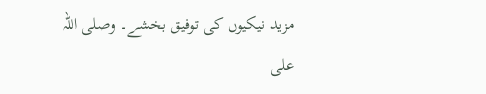مزید نیکیوں کی توفیق بخشے۔ وصلی اللہ علی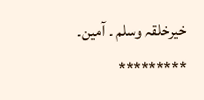خیرخلقہ وسلم ۔ آمین۔
*********